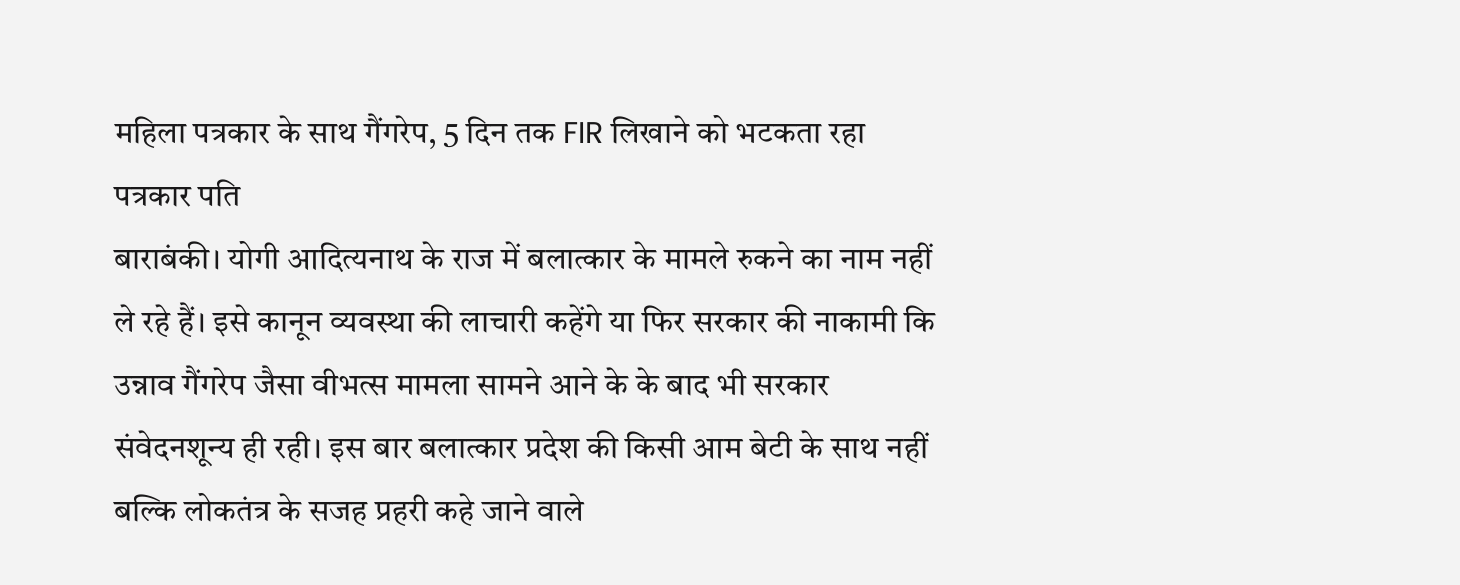महिला पत्रकार के साथ गैंगरेप, 5 दिन तक FIR लिखाने को भटकता रहा पत्रकार पति
बाराबंकी। योगी आदित्यनाथ के राज में बलात्कार के मामले रुकने का नाम नहीं ले रहे हैं। इसे कानून व्यवस्था की लाचारी कहेंगे या फिर सरकार की नाकामी कि उन्नाव गैंगरेप जैसा वीभत्स मामला सामने आने के के बाद भी सरकार संवेदनशून्य ही रही। इस बार बलात्कार प्रदेश की किसी आम बेटी के साथ नहीं बल्कि लोकतंत्र के सजह प्रहरी कहे जाने वाले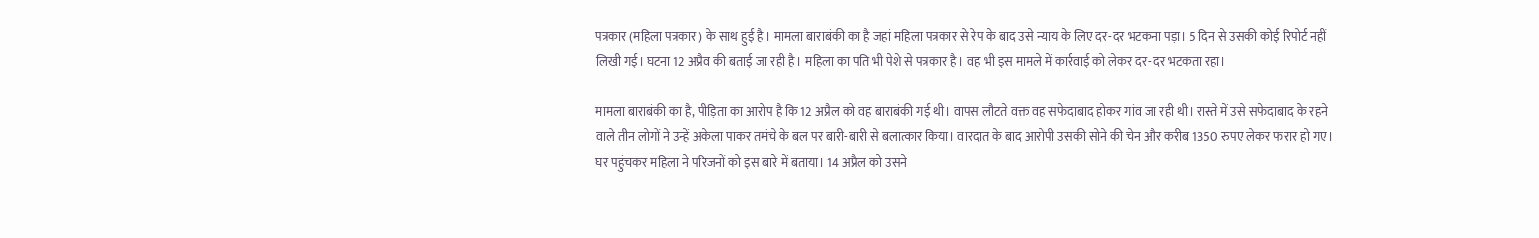पत्रकार (महिला पत्रकार) के साथ हुई है। मामला बाराबंकी का है जहां महिला पत्रकार से रेप के बाद उसे न्याय के लिए दर-दर भटकना पड़ा। 5 दिन से उसकी कोई रिपोर्ट नहीं लिखी गई। घटना 12 अप्रैव की बताई जा रही है। महिला का पति भी पेशे से पत्रकार है। वह भी इस मामले में कार्रवाई को लेकर दर-दर भटकता रहा।

मामला बाराबंकी का है, पीड़िता का आरोप है कि 12 अप्रैल को वह बाराबंकी गई थी। वापस लौटते वक्त वह सफेदाबाद होकर गांव जा रही थी। रास्ते में उसे सफेदाबाद के रहने वाले तीन लोगों ने उन्हें अकेला पाकर तमंचे के बल पर बारी-बारी से बलात्कार किया। वारदात के बाद आरोपी उसकी सोने की चेन और करीब 1350 रुपए लेकर फरार हो गए। घर पहुंचकर महिला ने परिजनों को इस बारे में बताया। 14 अप्रैल को उसने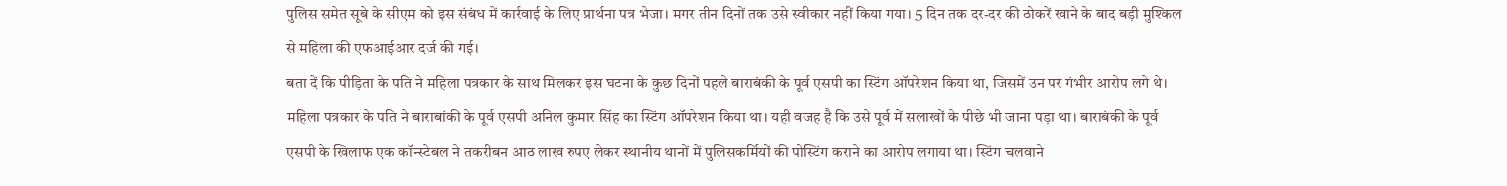पुलिस समेत सूबे के सीएम को इस संबंध में कार्रवाई के लिए प्रार्थना पत्र भेजा। मगर तीन दिनों तक उसे स्वीकार नहीं किया गया। 5 दिन तक दर-दर की ठोकरें खाने के बाद बड़ी मुश्किल से महिला की एफआईआर दर्ज की गई।
बता दें कि पीड़िता के पति ने महिला पत्रकार के साथ मिलकर इस घटना के कुछ दिनों पहले बाराबंकी के पूर्व एसपी का स्टिंग ऑपरेशन किया था, जिसमें उन पर गंभीर आरोप लगे थे। महिला पत्रकार के पति ने बाराबांकी के पूर्व एसपी अनिल कुमार सिंह का स्टिंग ऑपरेशन किया था। यही वजह है कि उसे पूर्व में सलाखों के पीछे भी जाना पड़ा था। बाराबंकी के पूर्व एसपी के खिलाफ एक कॉन्स्टेबल ने तकरीबन आठ लाख रुपए लेकर स्थानीय थानों में पुलिसकर्मियों की पोस्टिंग कराने का आरोप लगाया था। स्टिंग चलवाने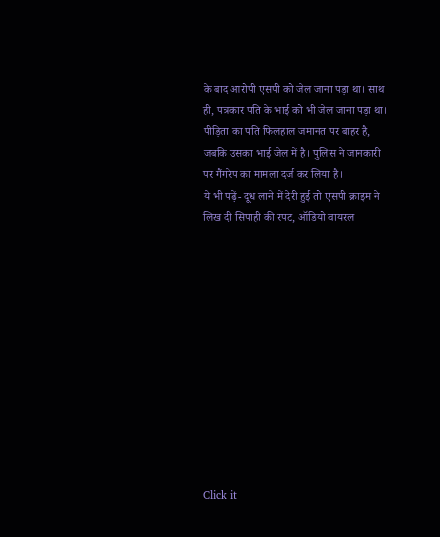के बाद आरोपी एसपी को जेल जाना पड़ा था। साथ ही, पत्रकार पति के भाई को भी जेल जाना पड़ा था। पीड़िता का पति फिलहाल जमानत पर बाहर है, जबकि उसका भाई जेल में है। पुलिस ने जानकारी पर गैंगरेप का मामला दर्ज कर लिया है।
ये भी पढ़ें- दूध लाने में देरी हुई तो एसपी क्राइम ने लिख दी सिपाही की रपट, ऑडियो वायरल












Click it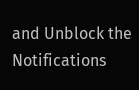and Unblock the Notifications